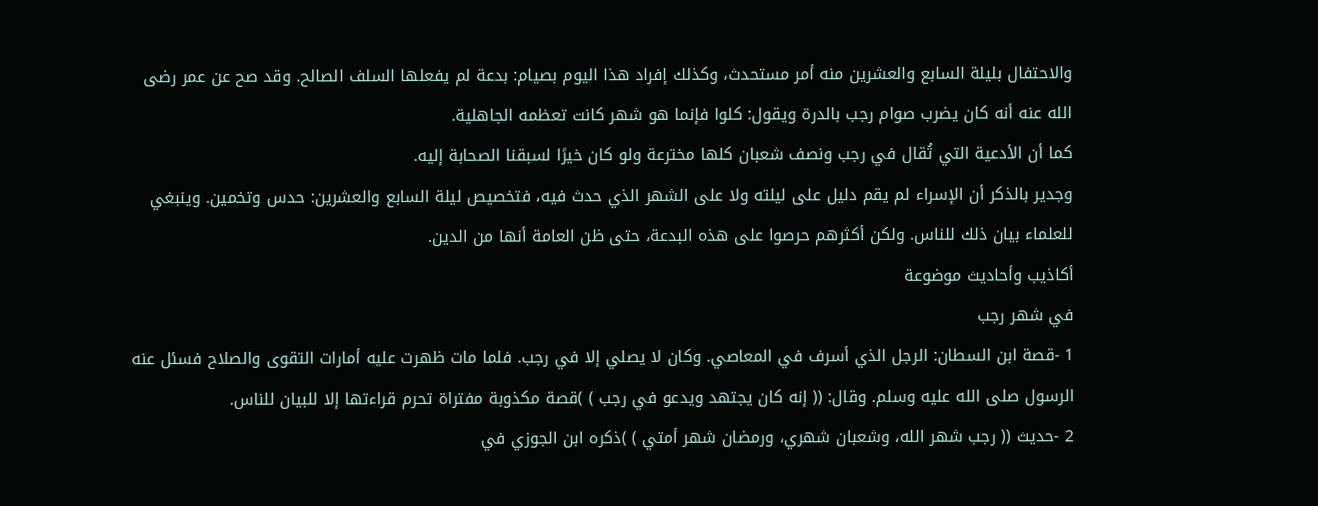والاحتفال بليلة السابع والعشرين منه أمر مستحدث، وكذلك إفراد هذا اليوم بصيام: بدعة لم يفعلها السلف الصالح. وقد صح عن عمر رضى الله عنه أنه كان يضرب صوام رجب بالدرة ويقول: كلوا فإنما هو شهر كانت تعظمه الجاهلية.
كما أن الأدعية التي تُقال في رجب ونصف شعبان كلها مخترعة ولو كان خيرًا لسبقنا الصحابة إليه.
وجدير بالذكر أن الإسراء لم يقم دليل على ليلته ولا على الشهر الذي حدث فيه، فتخصيص ليلة السابع والعشرين: حدس وتخمين. وينبغي للعلماء بيان ذلك للناس. ولكن أكثرهم حرصوا على هذه البدعة، حتى ظن العامة أنها من الدين.
أكاذيب وأحاديث موضوعة
في شهر رجب
1 -قصة ابن السطان: الرجل الذي أسرف في المعاصي. وكان لا يصلي إلا في رجب. فلما مات ظهرت عليه أمارات التقوى والصلاح فسئل عنه الرسول صلى الله عليه وسلم. وقال: (( إنه كان يجتهد ويدعو في رجب ) )قصة مكذوبة مفتراة تحرم قراءتها إلا للبيان للناس.
2 -حديث (( رجب شهر الله، وشعبان شهري، ورمضان شهر أمتي ) )ذكره ابن الجوزي في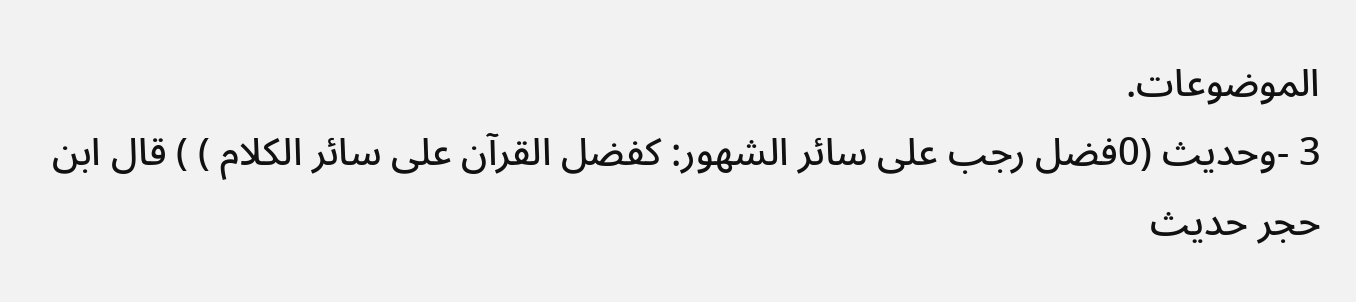الموضوعات.
3 -وحديث (0فضل رجب على سائر الشهور: كفضل القرآن على سائر الكلام ) ) قال ابن حجر حديث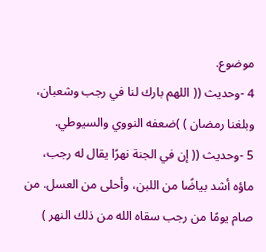موضوع.
4 -وحديث (( اللهم بارك لنا في رجب وشعبان، وبلغنا رمضان ) )ضعفه النووي والسيوطي.
5 -وحديث (( إن في الجنة نهرًا يقال له رجب، ماؤه أشد بياضًا من اللبن، وأحلى من العسل. من صام يومًا من رجب سقاه الله من ذلك النهر )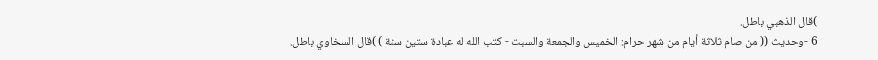)قال الذهبي باطل.
6 -وحديث (( من صام ثلاثة أيام من شهر حرام: الخميس والجمعة والسبت - كتب الله له عبادة ستين سنة ) )قال السخاوي باطل.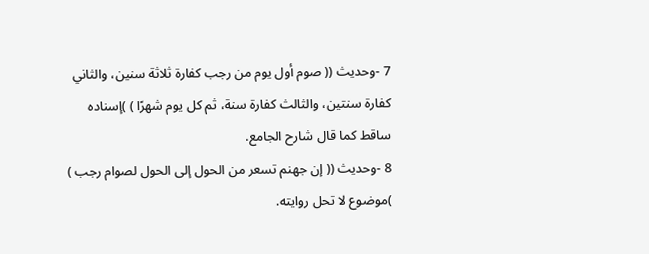7 -وحديث (( صوم أول يوم من رجب كفارة ثلاثة سنين، والثاني كفارة سنتين، والثالث كفارة سنة، ثم كل يوم شهرًا ) )إسناده ساقط كما قال شارح الجامع.
8 -وحديث (( إن جهنم تسعر من الحول إلى الحول لصوام رجب ) )موضوع لا تحل روايته.